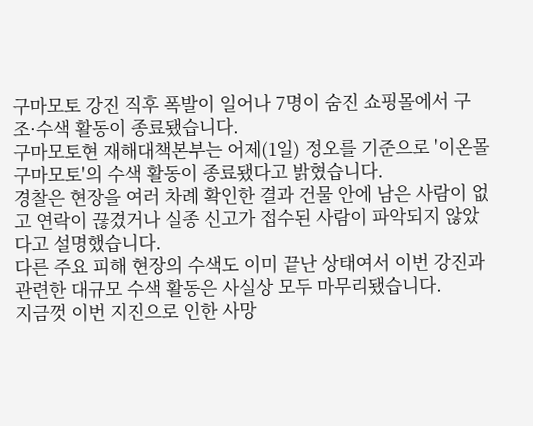구마모토 강진 직후 폭발이 일어나 7명이 숨진 쇼핑몰에서 구조·수색 활동이 종료됐습니다.
구마모토현 재해대책본부는 어제(1일) 정오를 기준으로 '이온몰 구마모토'의 수색 활동이 종료됐다고 밝혔습니다.
경찰은 현장을 여러 차례 확인한 결과 건물 안에 남은 사람이 없고 연락이 끊겼거나 실종 신고가 접수된 사람이 파악되지 않았다고 설명했습니다.
다른 주요 피해 현장의 수색도 이미 끝난 상태여서 이번 강진과 관련한 대규모 수색 활동은 사실상 모두 마무리됐습니다.
지금껏 이번 지진으로 인한 사망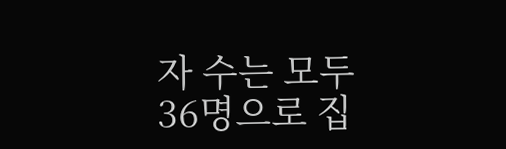자 수는 모두 36명으로 집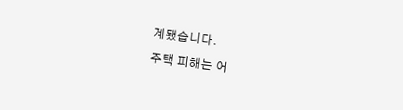계됐습니다.
주택 피해는 어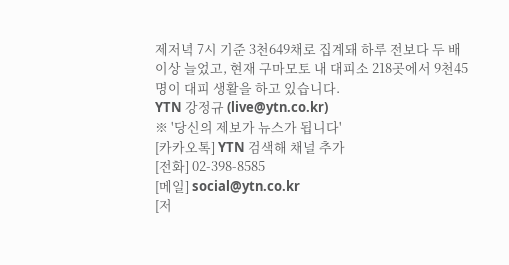제저녁 7시 기준 3천649채로 집계돼 하루 전보다 두 배 이상 늘었고, 현재 구마모토 내 대피소 218곳에서 9천45명이 대피 생활을 하고 있습니다.
YTN 강정규 (live@ytn.co.kr)
※ '당신의 제보가 뉴스가 됩니다'
[카카오톡] YTN 검색해 채널 추가
[전화] 02-398-8585
[메일] social@ytn.co.kr
[저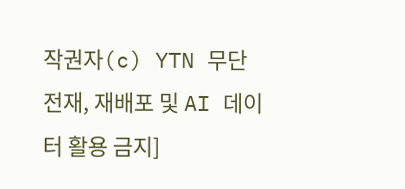작권자(c) YTN 무단전재, 재배포 및 AI 데이터 활용 금지]